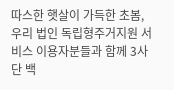따스한 햇살이 가득한 초봄, 우리 법인 독립형주거지원 서비스 이용자분들과 함께 3사단 백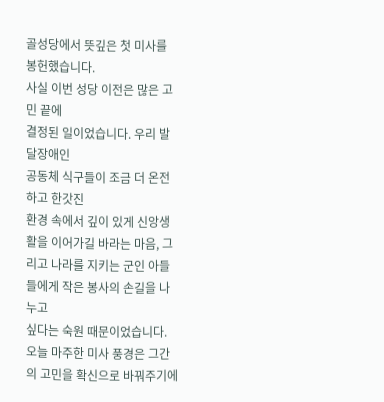골성당에서 뜻깊은 첫 미사를 봉헌했습니다.
사실 이번 성당 이전은 많은 고민 끝에
결정된 일이었습니다. 우리 발달장애인
공동체 식구들이 조금 더 온전하고 한갓진
환경 속에서 깊이 있게 신앙생활을 이어가길 바라는 마음, 그리고 나라를 지키는 군인 아들들에게 작은 봉사의 손길을 나누고
싶다는 숙원 때문이었습니다.
오늘 마주한 미사 풍경은 그간의 고민을 확신으로 바꿔주기에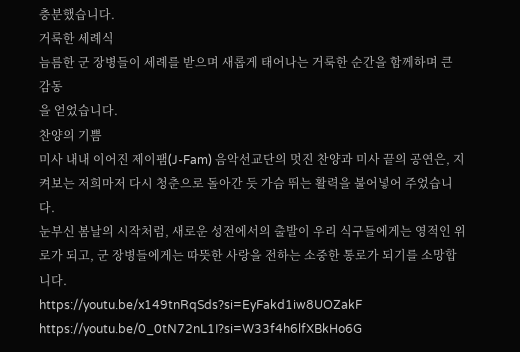충분했습니다.
거룩한 세례식
늠름한 군 장병들이 세례를 받으며 새롭게 태어나는 거룩한 순간을 함께하며 큰 감동
을 얻었습니다.
찬양의 기쁨
미사 내내 이어진 제이팸(J-Fam) 음악선교단의 멋진 찬양과 미사 끝의 공연은, 지켜보는 저희마저 다시 청춘으로 돌아간 듯 가슴 뛰는 활력을 불어넣어 주었습니다.
눈부신 봄날의 시작처럼, 새로운 성전에서의 출발이 우리 식구들에게는 영적인 위로가 되고, 군 장병들에게는 따뜻한 사랑을 전하는 소중한 통로가 되기를 소망합니다.
https://youtu.be/x149tnRqSds?si=EyFakd1iw8UOZakF
https://youtu.be/0_0tN72nL1I?si=W33f4h6lfXBkHo6G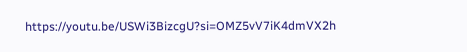https://youtu.be/USWi3BizcgU?si=OMZ5vV7iK4dmVX2h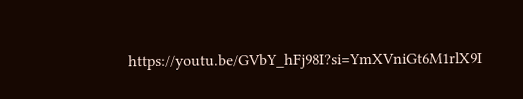https://youtu.be/GVbY_hFj98I?si=YmXVniGt6M1rlX9I